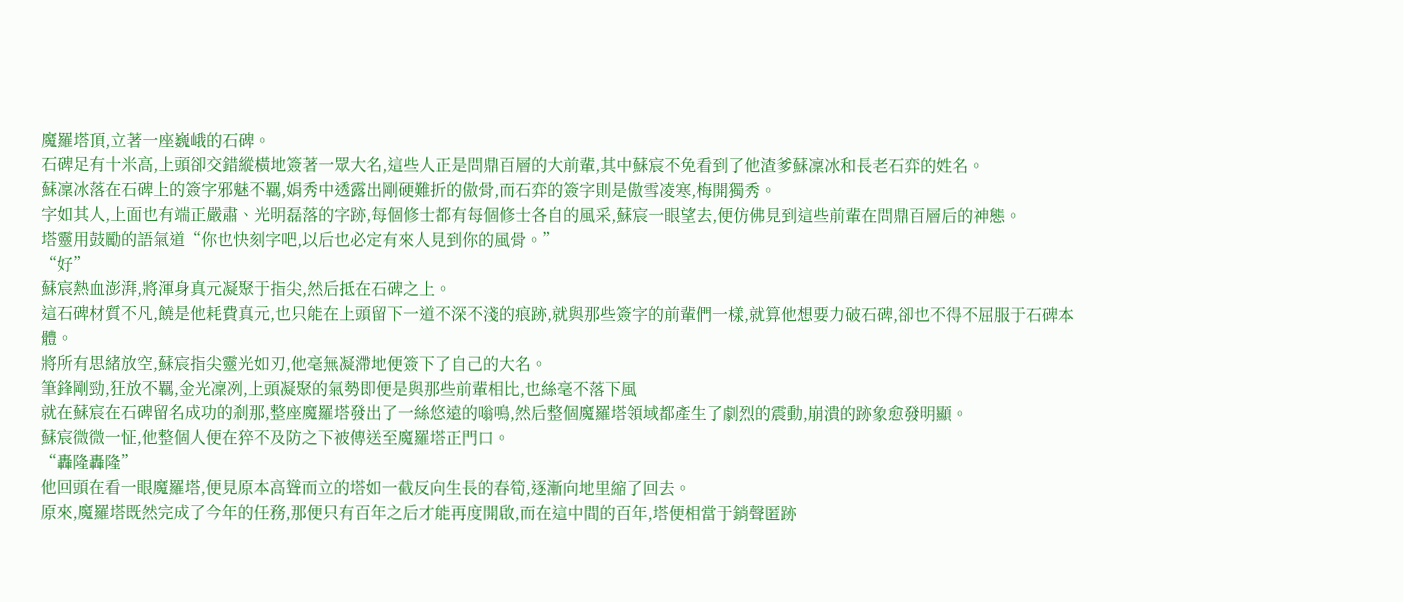魔羅塔頂,立著一座巍峨的石碑。
石碑足有十米高,上頭卻交錯縱橫地簽著一眾大名,這些人正是問鼎百層的大前輩,其中蘇宸不免看到了他渣爹蘇凜冰和長老石弈的姓名。
蘇凜冰落在石碑上的簽字邪魅不羈,娟秀中透露出剛硬難折的傲骨,而石弈的簽字則是傲雪凌寒,梅開獨秀。
字如其人,上面也有端正嚴肅、光明磊落的字跡,每個修士都有每個修士各自的風采,蘇宸一眼望去,便仿佛見到這些前輩在問鼎百層后的神態。
塔靈用鼓勵的語氣道“你也快刻字吧,以后也必定有來人見到你的風骨。”
“好”
蘇宸熱血澎湃,將渾身真元凝聚于指尖,然后抵在石碑之上。
這石碑材質不凡,饒是他耗費真元,也只能在上頭留下一道不深不淺的痕跡,就與那些簽字的前輩們一樣,就算他想要力破石碑,卻也不得不屈服于石碑本體。
將所有思緒放空,蘇宸指尖靈光如刃,他毫無凝滯地便簽下了自己的大名。
筆鋒剛勁,狂放不羈,金光凜冽,上頭凝聚的氣勢即便是與那些前輩相比,也絲毫不落下風
就在蘇宸在石碑留名成功的剎那,整座魔羅塔發出了一絲悠遠的嗡鳴,然后整個魔羅塔領域都產生了劇烈的震動,崩潰的跡象愈發明顯。
蘇宸微微一怔,他整個人便在猝不及防之下被傳送至魔羅塔正門口。
“轟隆轟隆”
他回頭在看一眼魔羅塔,便見原本高聳而立的塔如一截反向生長的春筍,逐漸向地里縮了回去。
原來,魔羅塔既然完成了今年的任務,那便只有百年之后才能再度開啟,而在這中間的百年,塔便相當于銷聲匿跡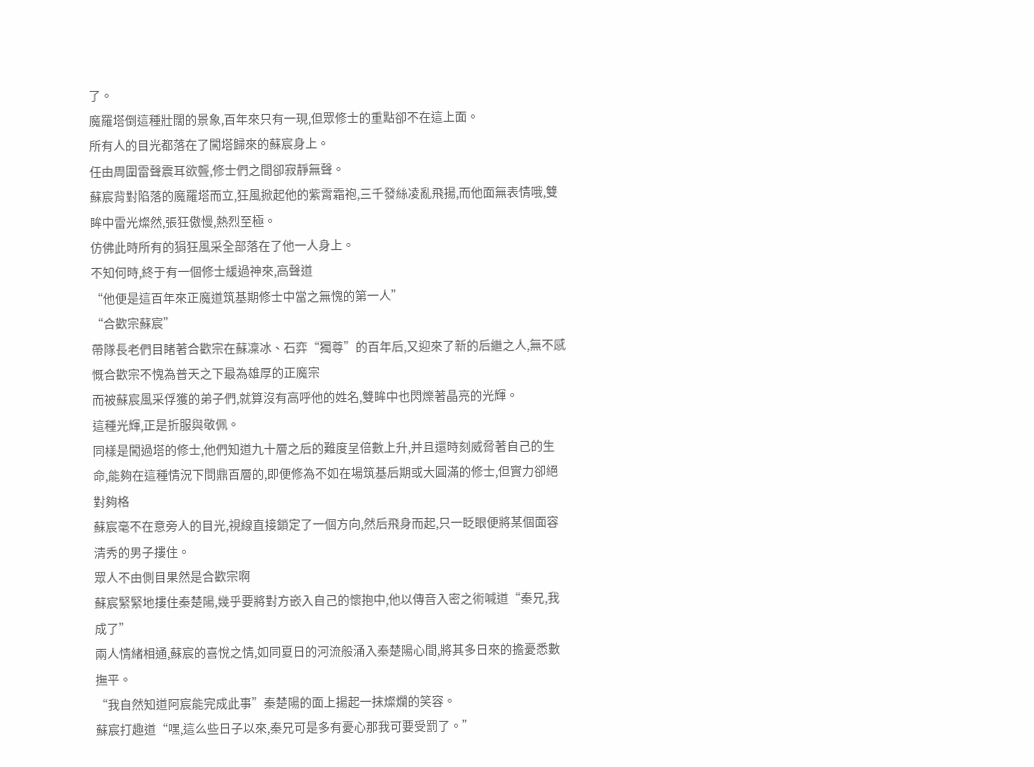了。
魔羅塔倒這種壯闊的景象,百年來只有一現,但眾修士的重點卻不在這上面。
所有人的目光都落在了闖塔歸來的蘇宸身上。
任由周圍雷聲震耳欲聾,修士們之間卻寂靜無聲。
蘇宸背對陷落的魔羅塔而立,狂風掀起他的紫霄霜袍,三千發絲凌亂飛揚,而他面無表情哦,雙眸中雷光燦然,張狂傲慢,熱烈至極。
仿佛此時所有的狷狂風采全部落在了他一人身上。
不知何時,終于有一個修士緩過神來,高聲道
“他便是這百年來正魔道筑基期修士中當之無愧的第一人”
“合歡宗蘇宸”
帶隊長老們目睹著合歡宗在蘇凜冰、石弈“獨尊”的百年后,又迎來了新的后繼之人,無不感慨合歡宗不愧為普天之下最為雄厚的正魔宗
而被蘇宸風采俘獲的弟子們,就算沒有高呼他的姓名,雙眸中也閃爍著晶亮的光輝。
這種光輝,正是折服與敬佩。
同樣是闖過塔的修士,他們知道九十層之后的難度呈倍數上升,并且還時刻威脅著自己的生命,能夠在這種情況下問鼎百層的,即便修為不如在場筑基后期或大圓滿的修士,但實力卻絕對夠格
蘇宸毫不在意旁人的目光,視線直接鎖定了一個方向,然后飛身而起,只一眨眼便將某個面容清秀的男子摟住。
眾人不由側目果然是合歡宗啊
蘇宸緊緊地摟住秦楚陽,幾乎要將對方嵌入自己的懷抱中,他以傳音入密之術喊道“秦兄,我成了”
兩人情緒相通,蘇宸的喜悅之情,如同夏日的河流般涌入秦楚陽心間,將其多日來的擔憂悉數撫平。
“我自然知道阿宸能完成此事”秦楚陽的面上揚起一抹燦爛的笑容。
蘇宸打趣道“嘿,這么些日子以來,秦兄可是多有憂心那我可要受罰了。”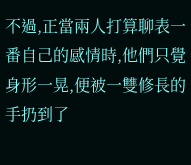不過,正當兩人打算聊表一番自己的感情時,他們只覺身形一晃,便被一雙修長的手扔到了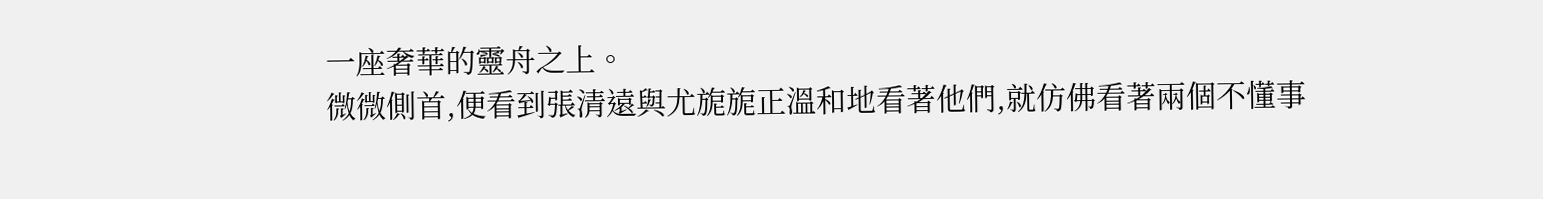一座奢華的靈舟之上。
微微側首,便看到張清遠與尤旎旎正溫和地看著他們,就仿佛看著兩個不懂事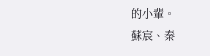的小輩。
蘇宸、秦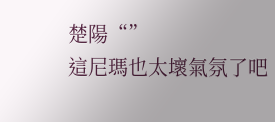楚陽“”
這尼瑪也太壞氣氛了吧